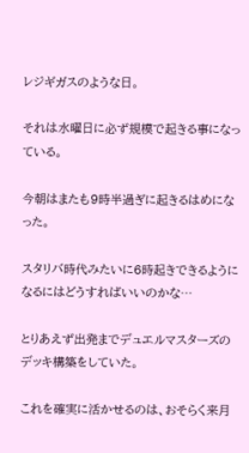レジギガスのような日。

それは水曜日に必ず規模で起きる事になっている。

今朝はまたも9時半過ぎに起きるはめになった。

スタリバ時代みたいに6時起きできるようになるにはどうすればいいのかな…

とりあえず出発までデュエルマスターズのデッキ構築をしていた。

これを確実に活かせるのは、おそらく来月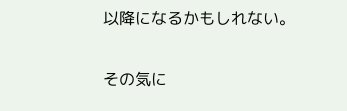以降になるかもしれない。

その気に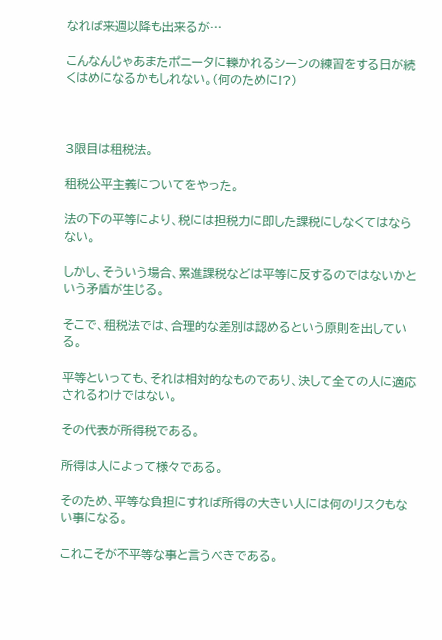なれば来週以降も出来るが…

こんなんじゃあまたポニータに轢かれるシーンの練習をする日が続くはめになるかもしれない。(何のために!?)



3限目は租税法。

租税公平主義についてをやった。

法の下の平等により、税には担税力に即した課税にしなくてはならない。

しかし、そういう場合、累進課税などは平等に反するのではないかという矛盾が生じる。

そこで、租税法では、合理的な差別は認めるという原則を出している。

平等といっても、それは相対的なものであり、決して全ての人に適応されるわけではない。

その代表が所得税である。

所得は人によって様々である。

そのため、平等な負担にすれば所得の大きい人には何のリスクもない事になる。

これこそが不平等な事と言うべきである。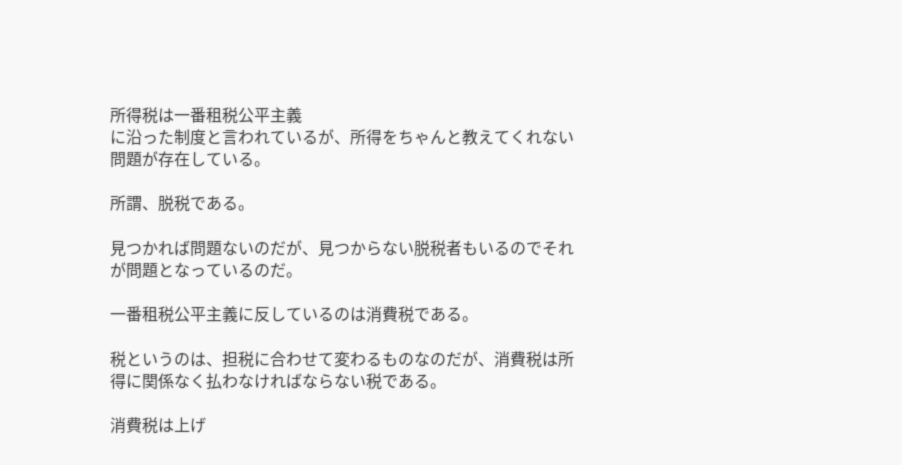所得税は一番租税公平主義
に沿った制度と言われているが、所得をちゃんと教えてくれない問題が存在している。

所謂、脱税である。

見つかれば問題ないのだが、見つからない脱税者もいるのでそれが問題となっているのだ。

一番租税公平主義に反しているのは消費税である。

税というのは、担税に合わせて変わるものなのだが、消費税は所得に関係なく払わなければならない税である。

消費税は上げ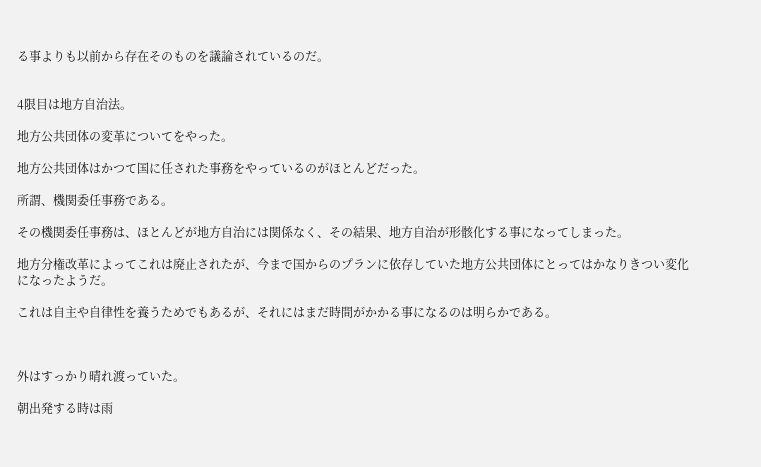る事よりも以前から存在そのものを議論されているのだ。


4限目は地方自治法。

地方公共団体の変革についてをやった。

地方公共団体はかつて国に任された事務をやっているのがほとんどだった。

所謂、機関委任事務である。

その機関委任事務は、ほとんどが地方自治には関係なく、その結果、地方自治が形骸化する事になってしまった。

地方分権改革によってこれは廃止されたが、今まで国からのプランに依存していた地方公共団体にとってはかなりきつい変化になったようだ。

これは自主や自律性を養うためでもあるが、それにはまだ時間がかかる事になるのは明らかである。



外はすっかり晴れ渡っていた。

朝出発する時は雨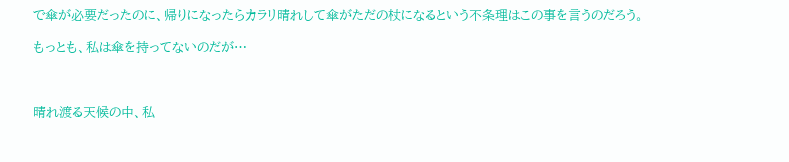で傘が必要だったのに、帰りになったらカラリ晴れして傘がただの杖になるという不条理はこの事を言うのだろう。

もっとも、私は傘を持ってないのだが…



晴れ渡る天候の中、私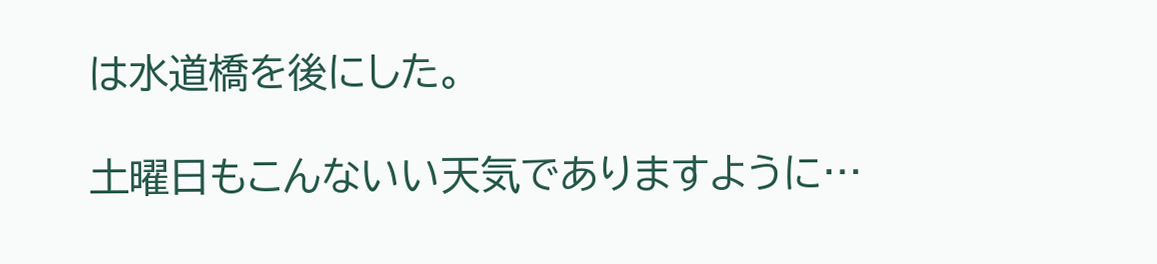は水道橋を後にした。

土曜日もこんないい天気でありますように…